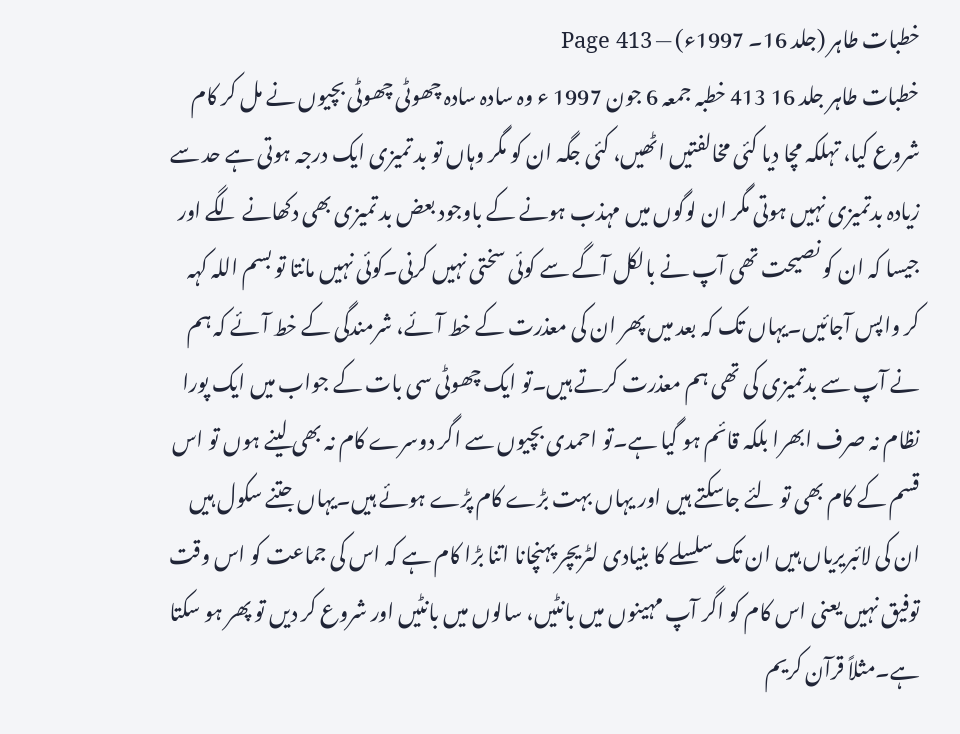خطبات طاہر (جلد 16۔ 1997ء) — Page 413
خطبات طاہر جلد 16 413 خطبہ جمعہ 6 جون 1997 ء وہ سادہ سادہ چھوٹی چھوٹی بچیوں نے مل کر کام شروع کیا، تہلکہ مچا دیا کئی مخالفتیں اٹھیں، کئی جگہ ان کو مگر وہاں تو بد تمیزی ایک درجہ ہوتی ہے حد سے زیادہ بدتمیزی نہیں ہوتی مگر ان لوگوں میں مہذب ہونے کے باوجود بعض بد تمیزی بھی دکھانے لگے اور جیسا کہ ان کو نصیحت تھی آپ نے بالکل آگے سے کوئی سختی نہیں کرنی۔کوئی نہیں مانتا تو بسم اللہ کہہ کر واپس آجائیں۔یہاں تک کہ بعد میں پھر ان کی معذرت کے خط آئے، شرمندگی کے خط آئے کہ ہم نے آپ سے بدتمیزی کی تھی ہم معذرت کرتے ہیں۔تو ایک چھوٹی سی بات کے جواب میں ایک پورا نظام نہ صرف ابھرا بلکہ قائم ہو گیا ہے۔تو احمدی بچیوں سے اگر دوسرے کام نہ بھی لینے ہوں تو اس قسم کے کام بھی تو لئے جاسکتے ہیں اور یہاں بہت بڑے کام پڑے ہوئے ہیں۔یہاں جتنے سکول ہیں ان کی لائبریریاں ہیں ان تک سلسلے کا بنیادی لٹریچر پہنچانا اتنا بڑا کام ہے کہ اس کی جماعت کو اس وقت توفیق نہیں یعنی اس کام کو اگر آپ مہینوں میں بانٹیں، سالوں میں بانٹیں اور شروع کر دیں تو پھر ہو سکتا ہے۔مثلاً قرآن کریم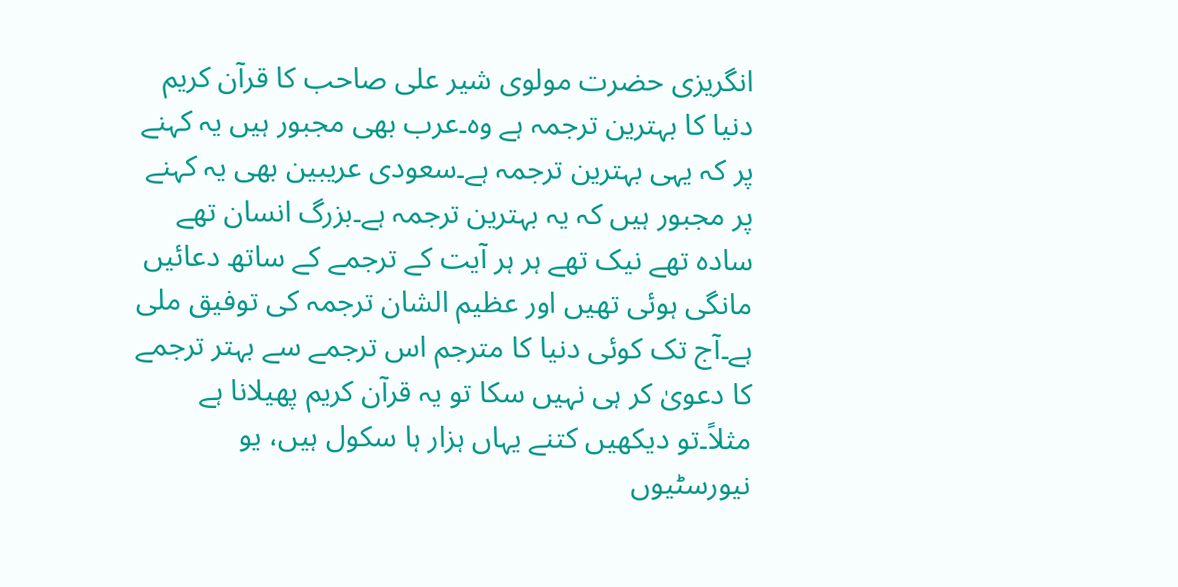انگریزی حضرت مولوی شیر علی صاحب کا قرآن کریم دنیا کا بہترین ترجمہ ہے وہ۔عرب بھی مجبور ہیں یہ کہنے پر کہ یہی بہترین ترجمہ ہے۔سعودی عریبین بھی یہ کہنے پر مجبور ہیں کہ یہ بہترین ترجمہ ہے۔بزرگ انسان تھے سادہ تھے نیک تھے ہر ہر آیت کے ترجمے کے ساتھ دعائیں مانگی ہوئی تھیں اور عظیم الشان ترجمہ کی توفیق ملی ہے۔آج تک کوئی دنیا کا مترجم اس ترجمے سے بہتر ترجمے کا دعویٰ کر ہی نہیں سکا تو یہ قرآن کریم پھیلانا ہے مثلاً۔تو دیکھیں کتنے یہاں ہزار ہا سکول ہیں، یو نیورسٹیوں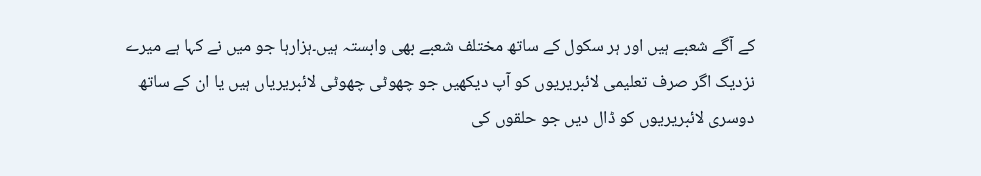کے آگے شعبے ہیں اور ہر سکول کے ساتھ مختلف شعبے بھی وابستہ ہیں۔ہزارہا جو میں نے کہا ہے میرے نزدیک اگر صرف تعلیمی لائبریریوں کو آپ دیکھیں جو چھوٹی چھوٹی لائبریریاں ہیں یا ان کے ساتھ دوسری لائبریریوں کو ڈال دیں جو حلقوں کی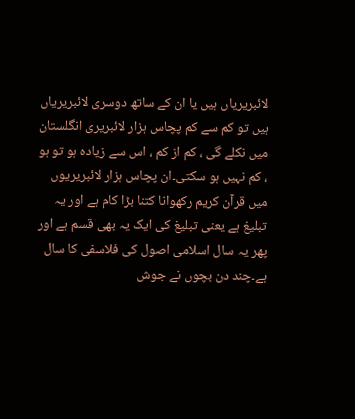لائبریریاں ہیں یا ان کے ساتھ دوسری لائبریریاں ہیں تو کم سے کم پچاس ہزار لائبریری انگلستان میں نکلے گی ، کم از کم ، اس سے زیادہ ہو تو ہو ، کم نہیں ہو سکتی۔ان پچاس ہزار لائبریریوں میں قرآن کریم رکھوانا کتنا بڑا کام ہے اور یہ تبلیغ ہے یعنی تبلیغ کی ایک یہ بھی قسم ہے اور پھر یہ سال اسلامی اصول کی فلاسفی کا سال ہے۔چند دن بچوں نے جوش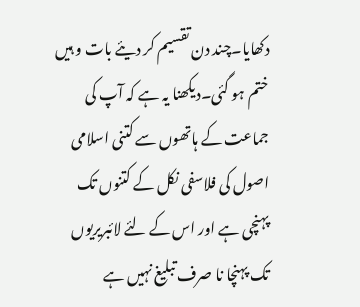دکھایا۔چند دن تقسیم کر دیئے بات و ہیں ختم ہو گئی۔دیکھنا یہ ہے کہ آپ کی جماعت کے ہاتھوں سے کتنی اسلامی اصول کی فلاسفی نکل کے کتنوں تک پہنچی ہے اور اس کے لئے لائبریریوں تک پہنچا نا صرف تبلیغ نہیں ہے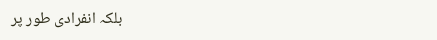بلکہ انفرادی طور پر